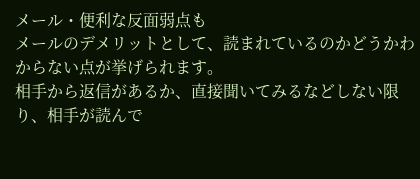メール・便利な反面弱点も
メールのデメリットとして、読まれているのかどうかわからない点が挙げられます。
相手から返信があるか、直接聞いてみるなどしない限り、相手が読んで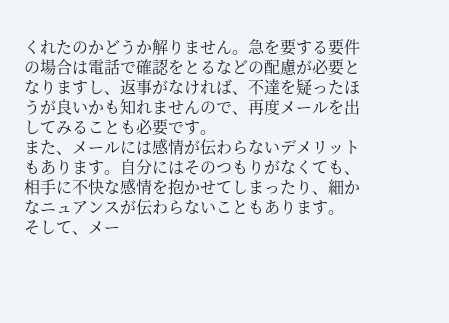くれたのかどうか解りません。急を要する要件の場合は電話で確認をとるなどの配慮が必要となりますし、返事がなければ、不達を疑ったほうが良いかも知れませんので、再度メールを出してみることも必要です。
また、メールには感情が伝わらないデメリットもあります。自分にはそのつもりがなくても、相手に不快な感情を抱かせてしまったり、細かなニュアンスが伝わらないこともあります。
そして、メー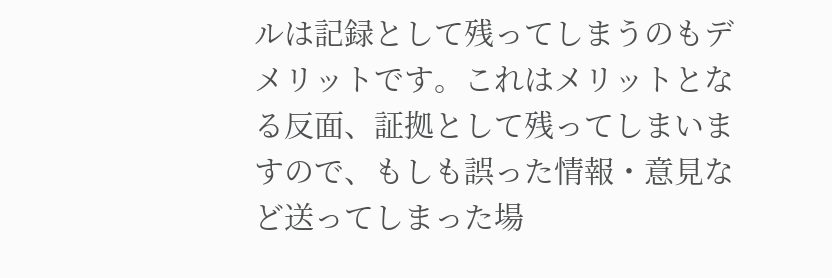ルは記録として残ってしまうのもデメリットです。これはメリットとなる反面、証拠として残ってしまいますので、もしも誤った情報・意見など送ってしまった場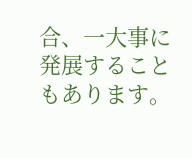合、一大事に発展することもあります。